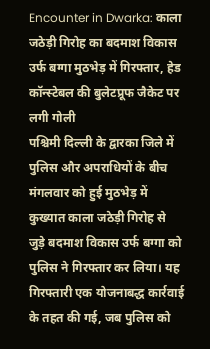Encounter in Dwarka: काला जठेड़ी गिरोह का बदमाश विकास उर्फ बग्गा मुठभेड़ में गिरफ्तार, हेड कॉन्स्टेबल की बुलेटप्रूफ जैकेट पर लगी गोली
पश्चिमी दिल्ली के द्वारका जिले में पुलिस और अपराधियों के बीच मंगलवार को हुई मुठभेड़ में कुख्यात काला जठेड़ी गिरोह से जुड़े बदमाश विकास उर्फ बग्गा को पुलिस ने गिरफ्तार कर लिया। यह गिरफ्तारी एक योजनाबद्ध कार्रवाई के तहत की गई, जब पुलिस को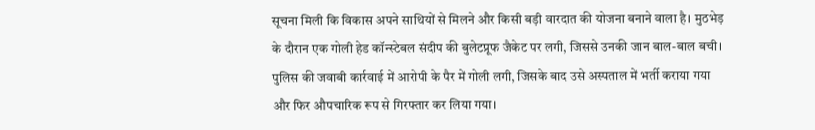सूचना मिली कि विकास अपने साथियों से मिलने और किसी बड़ी वारदात की योजना बनाने वाला है। मुठभेड़ के दौरान एक गोली हेड कॉन्स्टेबल संदीप की बुलेटप्रूफ जैकेट पर लगी, जिससे उनकी जान बाल-बाल बची। पुलिस की जवाबी कार्रवाई में आरोपी के पैर में गोली लगी, जिसके बाद उसे अस्पताल में भर्ती कराया गया और फिर औपचारिक रूप से गिरफ्तार कर लिया गया।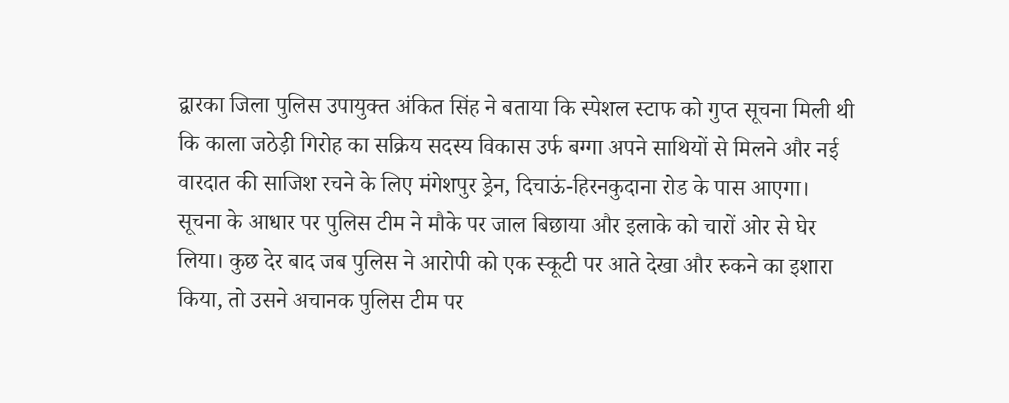द्वारका जिला पुलिस उपायुक्त अंकित सिंह ने बताया कि स्पेशल स्टाफ को गुप्त सूचना मिली थी कि काला जठेड़ी गिरोह का सक्रिय सदस्य विकास उर्फ बग्गा अपने साथियों से मिलने और नई वारदात की साजिश रचने के लिए मंगेशपुर ड्रेन, दिचाऊं-हिरनकुदाना रोड के पास आएगा। सूचना के आधार पर पुलिस टीम ने मौके पर जाल बिछाया और इलाके को चारों ओर से घेर लिया। कुछ देर बाद जब पुलिस ने आरोपी को एक स्कूटी पर आते देखा और रुकने का इशारा किया, तो उसने अचानक पुलिस टीम पर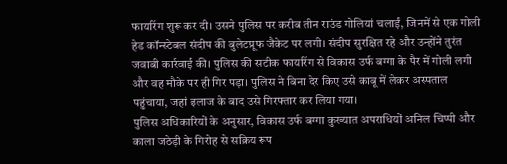फायरिंग शुरू कर दी। उसने पुलिस पर करीब तीन राउंड गोलियां चलाईं, जिनमें से एक गोली हेड कॉन्स्टेबल संदीप की बुलेटप्रूफ जैकेट पर लगी। संदीप सुरक्षित रहे और उन्होंने तुरंत जवाबी कार्रवाई की। पुलिस की सटीक फायरिंग से विकास उर्फ बग्गा के पैर में गोली लगी और वह मौके पर ही गिर पड़ा। पुलिस ने बिना देर किए उसे काबू में लेकर अस्पताल पहुंचाया, जहां इलाज के बाद उसे गिरफ्तार कर लिया गया।
पुलिस अधिकारियों के अनुसार, विकास उर्फ बग्गा कुख्यात अपराधियों अनिल चिप्पी और काला जठेड़ी के गिरोह से सक्रिय रूप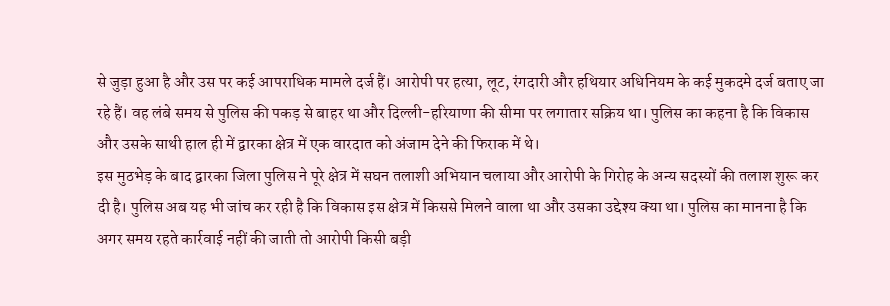से जुड़ा हुआ है और उस पर कई आपराधिक मामले दर्ज हैं। आरोपी पर हत्या, लूट, रंगदारी और हथियार अधिनियम के कई मुकदमे दर्ज बताए जा रहे हैं। वह लंबे समय से पुलिस की पकड़ से बाहर था और दिल्ली-हरियाणा की सीमा पर लगातार सक्रिय था। पुलिस का कहना है कि विकास और उसके साथी हाल ही में द्वारका क्षेत्र में एक वारदात को अंजाम देने की फिराक में थे।
इस मुठभेड़ के बाद द्वारका जिला पुलिस ने पूरे क्षेत्र में सघन तलाशी अभियान चलाया और आरोपी के गिरोह के अन्य सदस्यों की तलाश शुरू कर दी है। पुलिस अब यह भी जांच कर रही है कि विकास इस क्षेत्र में किससे मिलने वाला था और उसका उद्देश्य क्या था। पुलिस का मानना है कि अगर समय रहते कार्रवाई नहीं की जाती तो आरोपी किसी बड़ी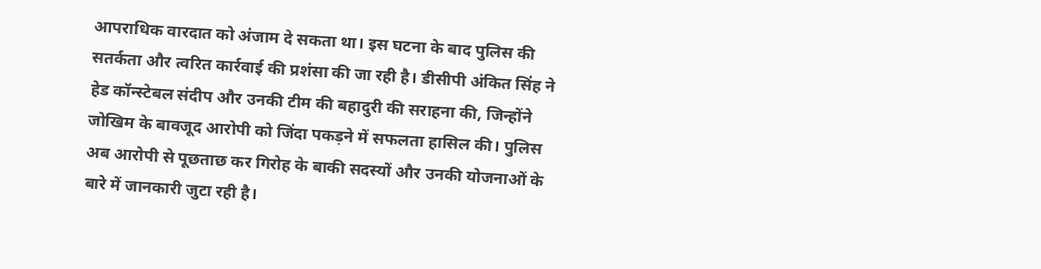आपराधिक वारदात को अंजाम दे सकता था। इस घटना के बाद पुलिस की सतर्कता और त्वरित कार्रवाई की प्रशंसा की जा रही है। डीसीपी अंकित सिंह ने हेड कॉन्स्टेबल संदीप और उनकी टीम की बहादुरी की सराहना की, जिन्होंने जोखिम के बावजूद आरोपी को जिंदा पकड़ने में सफलता हासिल की। पुलिस अब आरोपी से पूछताछ कर गिरोह के बाकी सदस्यों और उनकी योजनाओं के बारे में जानकारी जुटा रही है।